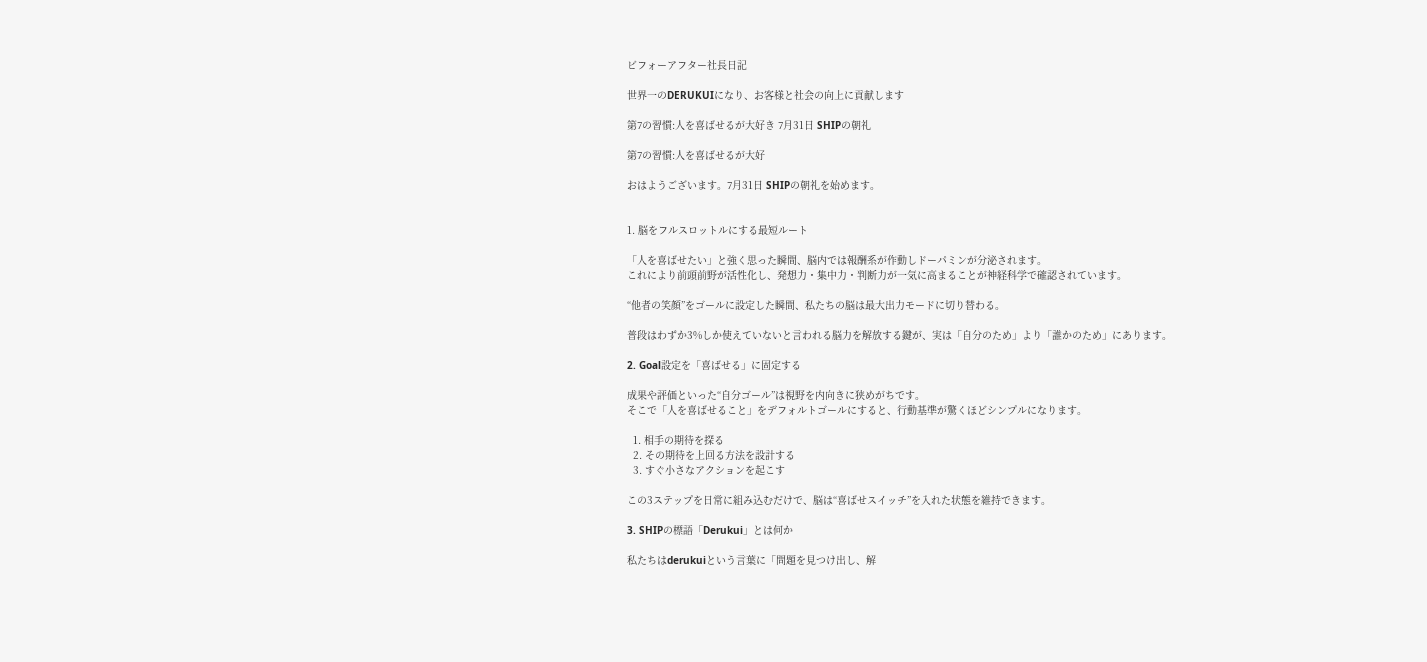ビフォーアフター社長日記

世界一のDERUKUIになり、お客様と社会の向上に貢献します

第7の習慣:人を喜ばせるが大好き 7月31日 SHIPの朝礼

第7の習慣:人を喜ばせるが大好

おはようございます。7月31日 SHIPの朝礼を始めます。


1. 脳をフルスロットルにする最短ルート

「人を喜ばせたい」と強く思った瞬間、脳内では報酬系が作動しドーパミンが分泌されます。
これにより前頭前野が活性化し、発想力・集中力・判断力が一気に高まることが神経科学で確認されています。

“他者の笑顔”をゴールに設定した瞬間、私たちの脳は最大出力モードに切り替わる。

普段はわずか3%しか使えていないと言われる脳力を解放する鍵が、実は「自分のため」より「誰かのため」にあります。

2. Goal設定を「喜ばせる」に固定する

成果や評価といった“自分ゴール”は視野を内向きに狭めがちです。
そこで「人を喜ばせること」をデフォルトゴールにすると、行動基準が驚くほどシンプルになります。

  1. 相手の期待を探る
  2. その期待を上回る方法を設計する
  3. すぐ小さなアクションを起こす

この3ステップを日常に組み込むだけで、脳は“喜ばせスイッチ”を入れた状態を維持できます。

3. SHIPの標語「Derukui」とは何か

私たちはderukuiという言葉に「問題を見つけ出し、解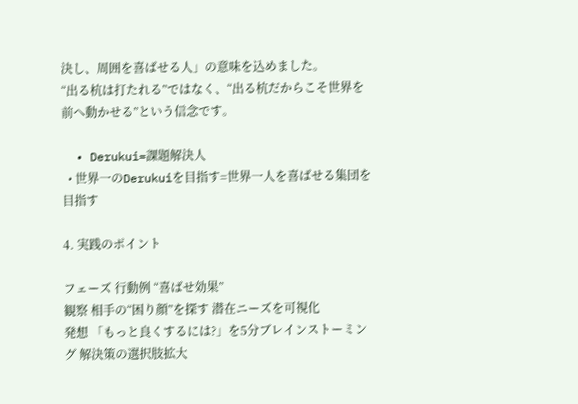決し、周囲を喜ばせる人」の意味を込めました。
“出る杭は打たれる”ではなく、“出る杭だからこそ世界を前へ動かせる”という信念です。

  • Derukui=課題解決人
  • 世界一のDerukuiを目指す=世界一人を喜ばせる集団を目指す

4. 実践のポイント

フェーズ 行動例 “喜ばせ効果”
観察 相手の“困り顔”を探す 潜在ニーズを可視化
発想 「もっと良くするには?」を5分ブレインストーミング 解決策の選択肢拡大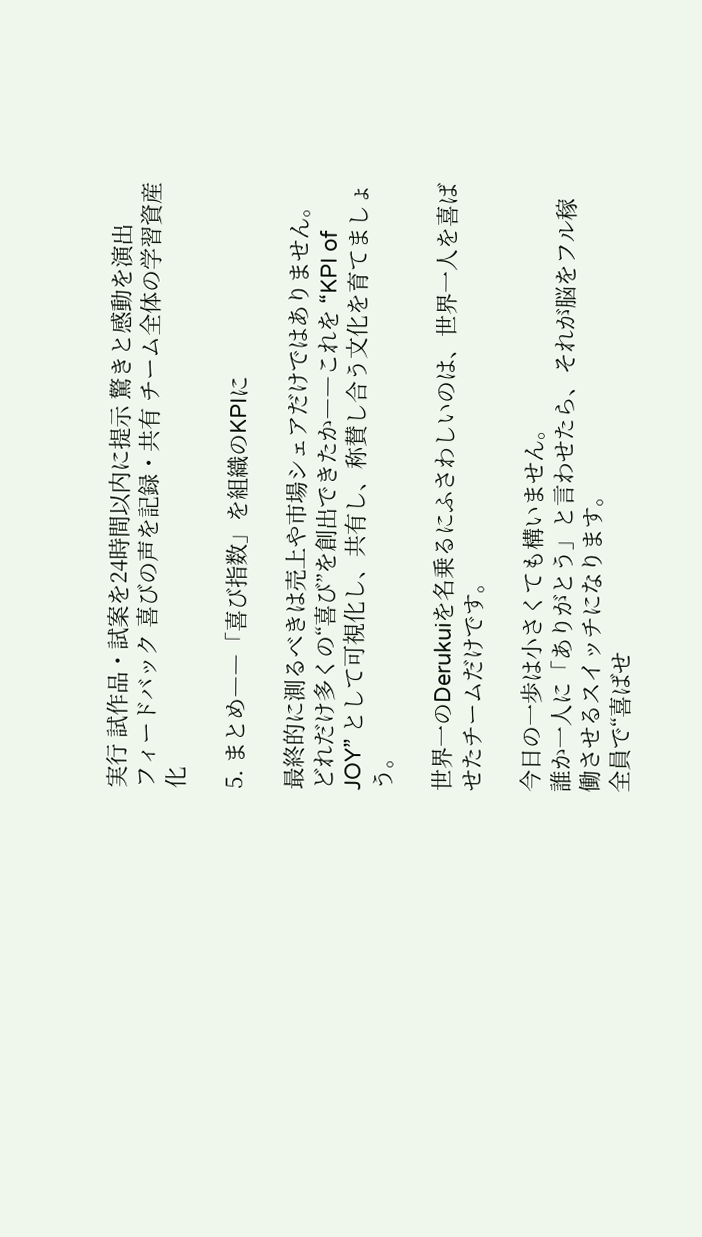実行 試作品・試案を24時間以内に提示 驚きと感動を演出
フィードバック 喜びの声を記録・共有 チーム全体の学習資産化

5. まとめ――「喜び指数」を組織のKPIに

最終的に測るべきは売上や市場シェアだけではありません。
どれだけ多くの“喜び”を創出できたか――これを “KPI of JOY” として可視化し、共有し、称賛し合う文化を育てましょう。

世界一のDerukuiを名乗るにふさわしいのは、世界一人を喜ばせたチームだけです。

今日の一歩は小さくても構いません。
誰か一人に「ありがとう」と言わせたら、それが脳をフル稼働させるスイッチになります。
全員で“喜ばせ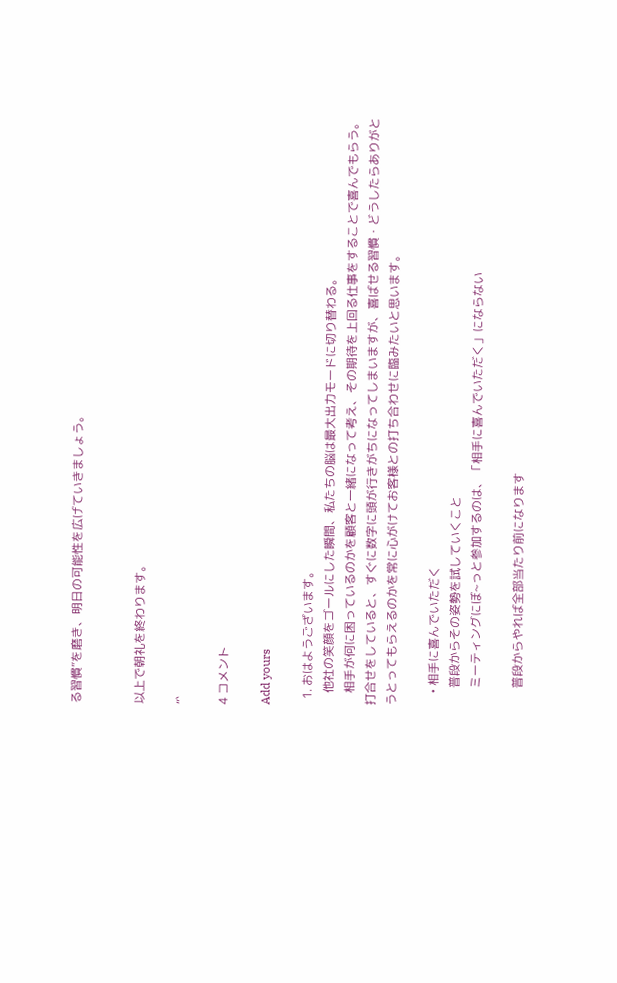る習慣”を磨き、明日の可能性を広げていきましょう。


以上で朝礼を終わります。

“`

4 コメント

Add yours

  1. おはようございます。
    他社の笑顔をゴールにした瞬間、私たちの脳は最大出力モードに切り替わる。
    相手が何に困っているのかを顧客と一緒になって考え、その期待を上回る仕事をすることで喜んでもらう。打合せをしていると、すぐに数字に頭が行きがちになってしまいますが、喜ばせる習慣・どうしたらありがとうとってもらえるのかを常に心がけてお客様との打ち合わせに臨みたいと思います。

    • 相手に喜んでいただく
      普段からその姿勢を試していくこと
      ミーティングにぼ~っと参加するのは、「相手に喜んでいただく」にならない

      普段からやれば全部当たり前になります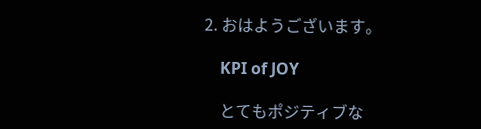2. おはようございます。

    KPI of JOY

    とてもポジティブな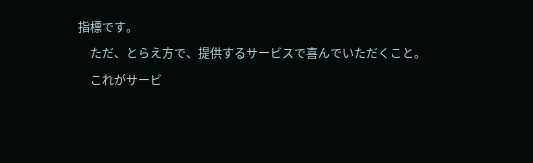指標です。
    ただ、とらえ方で、提供するサービスで喜んでいただくこと。
    これがサービ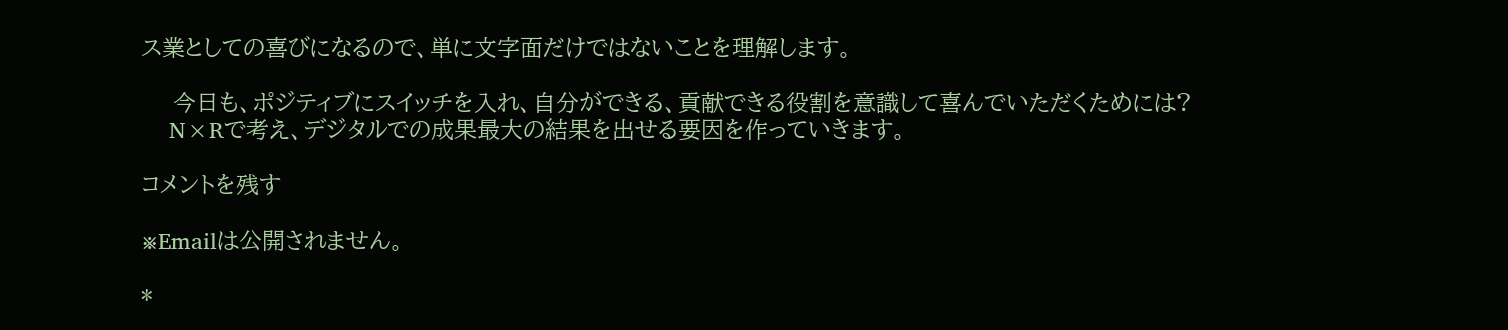ス業としての喜びになるので、単に文字面だけではないことを理解します。

    今日も、ポジティブにスイッチを入れ、自分ができる、貢献できる役割を意識して喜んでいただくためには?
    N×Rで考え、デジタルでの成果最大の結果を出せる要因を作っていきます。

コメントを残す

※Emailは公開されません。

*